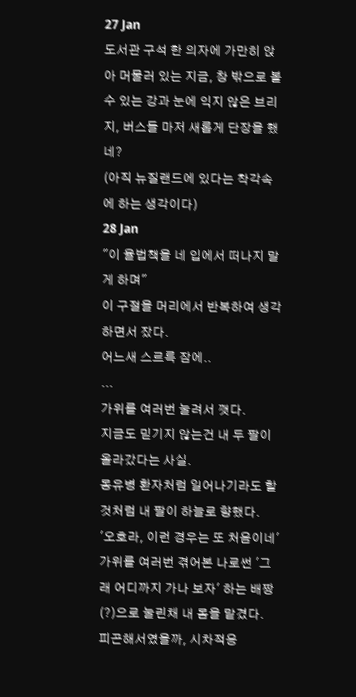27 Jan
도서관 구석 한 의자에 가만히 앉아 머물러 있는 지금, 창 밖으로 볼 수 있는 강과 눈에 익지 않은 브리지, 버스들 마저 새롭게 단장을 했네?
(아직 뉴질랜드에 있다는 착각속에 하는 생각이다)
28 Jan
"이 율법책을 네 입에서 떠나지 말게 하며"
이 구절을 머리에서 반복하여 생각하면서 잤다.
어느새 스르륵 잠에..
...
가위를 여러번 눌려서 깻다.
지금도 믿기지 않는건 내 두 팔이 올라갔다는 사실.
몽유병 환자처럼 일어나기라도 할것처럼 내 팔이 하늘로 향했다.
'오호라, 이런 경우는 또 처음이네'
가위를 여러번 겪어본 나로썬 '그래 어디까지 가나 보자' 하는 배짱(?)으로 눌린채 내 몸을 맡겼다.
피곤해서였을까, 시차적응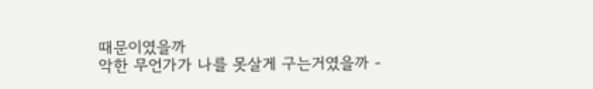때문이였을까
악한 무언가가 나를 못살게 구는거였을까 -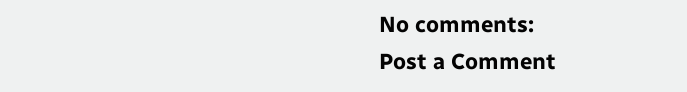No comments:
Post a Comment